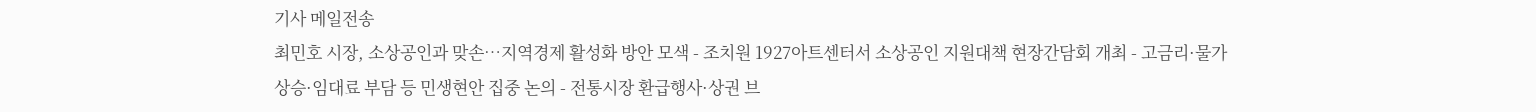기사 메일전송
최민호 시장, 소상공인과 맞손…지역경제 활성화 방안 모색 - 조치원 1927아트센터서 소상공인 지원대책 현장간담회 개최 - 고금리·물가상승·임대료 부담 등 민생현안 집중 논의 - 전통시장 환급행사·상권 브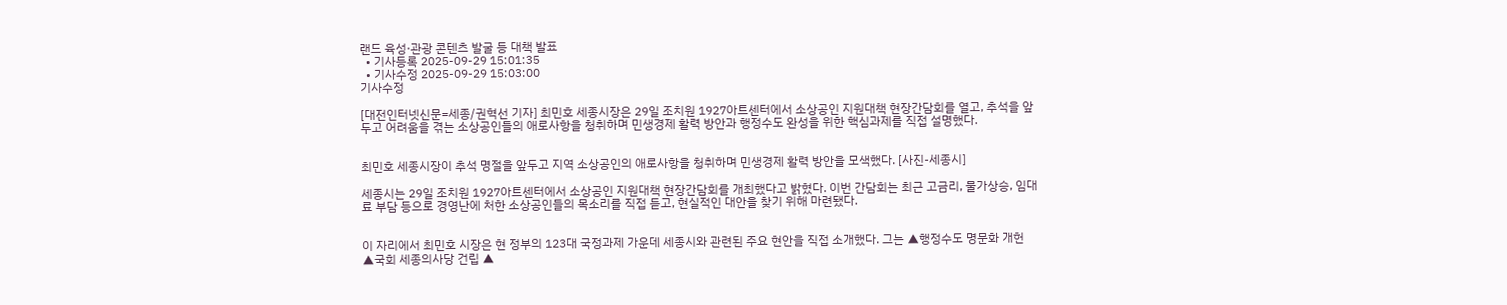랜드 육성·관광 콘텐츠 발굴 등 대책 발표
  • 기사등록 2025-09-29 15:01:35
  • 기사수정 2025-09-29 15:03:00
기사수정

[대전인터넷신문=세종/권혁선 기자] 최민호 세종시장은 29일 조치원 1927아트센터에서 소상공인 지원대책 현장간담회를 열고, 추석을 앞두고 어려움을 겪는 소상공인들의 애로사항을 청취하며 민생경제 활력 방안과 행정수도 완성을 위한 핵심과제를 직접 설명했다.


최민호 세종시장이 추석 명절을 앞두고 지역 소상공인의 애로사항을 청취하며 민생경제 활력 방안을 모색했다. [사진-세종시]

세종시는 29일 조치원 1927아트센터에서 소상공인 지원대책 현장간담회를 개최했다고 밝혔다. 이번 간담회는 최근 고금리, 물가상승, 임대료 부담 등으로 경영난에 처한 소상공인들의 목소리를 직접 듣고, 현실적인 대안을 찾기 위해 마련됐다.


이 자리에서 최민호 시장은 현 정부의 123대 국정과제 가운데 세종시와 관련된 주요 현안을 직접 소개했다. 그는 ▲행정수도 명문화 개헌 ▲국회 세종의사당 건립 ▲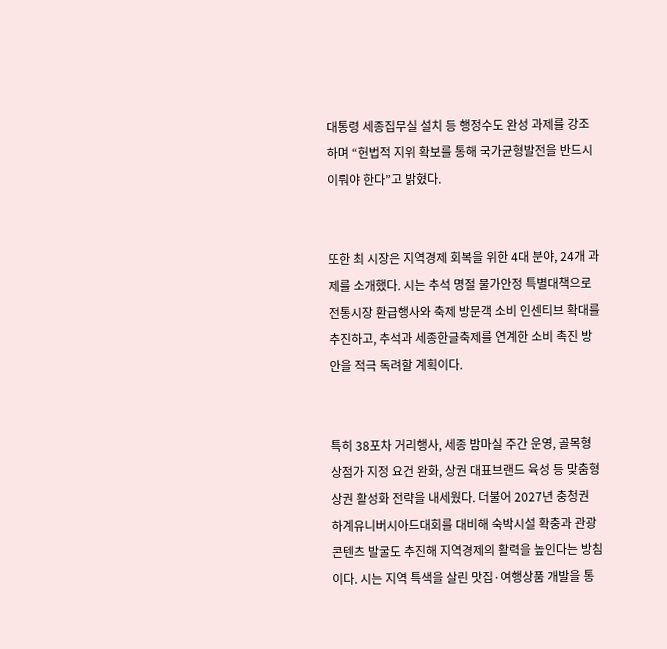대통령 세종집무실 설치 등 행정수도 완성 과제를 강조하며 “헌법적 지위 확보를 통해 국가균형발전을 반드시 이뤄야 한다”고 밝혔다.


또한 최 시장은 지역경제 회복을 위한 4대 분야, 24개 과제를 소개했다. 시는 추석 명절 물가안정 특별대책으로 전통시장 환급행사와 축제 방문객 소비 인센티브 확대를 추진하고, 추석과 세종한글축제를 연계한 소비 촉진 방안을 적극 독려할 계획이다.


특히 38포차 거리행사, 세종 밤마실 주간 운영, 골목형 상점가 지정 요건 완화, 상권 대표브랜드 육성 등 맞춤형 상권 활성화 전략을 내세웠다. 더불어 2027년 충청권 하계유니버시아드대회를 대비해 숙박시설 확충과 관광 콘텐츠 발굴도 추진해 지역경제의 활력을 높인다는 방침이다. 시는 지역 특색을 살린 맛집·여행상품 개발을 통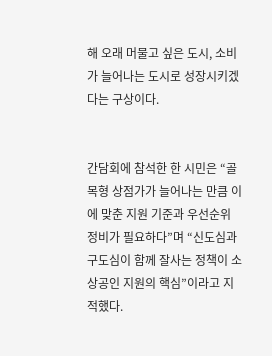해 오래 머물고 싶은 도시, 소비가 늘어나는 도시로 성장시키겠다는 구상이다.


간담회에 참석한 한 시민은 “골목형 상점가가 늘어나는 만큼 이에 맞춘 지원 기준과 우선순위 정비가 필요하다”며 “신도심과 구도심이 함께 잘사는 정책이 소상공인 지원의 핵심”이라고 지적했다.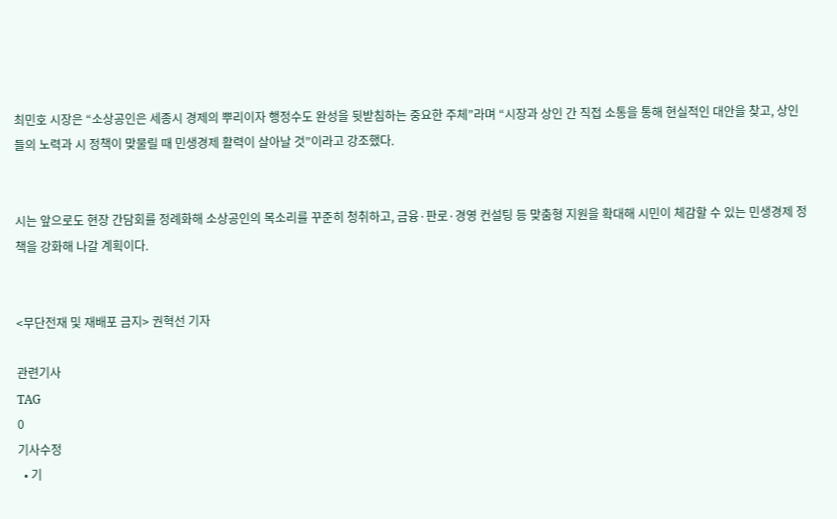최민호 시장은 “소상공인은 세종시 경제의 뿌리이자 행정수도 완성을 뒷받침하는 중요한 주체”라며 “시장과 상인 간 직접 소통을 통해 현실적인 대안을 찾고, 상인들의 노력과 시 정책이 맞물릴 때 민생경제 활력이 살아날 것”이라고 강조했다.


시는 앞으로도 현장 간담회를 정례화해 소상공인의 목소리를 꾸준히 청취하고, 금융·판로·경영 컨설팅 등 맞춤형 지원을 확대해 시민이 체감할 수 있는 민생경제 정책을 강화해 나갈 계획이다.


<무단전재 및 재배포 금지> 권혁선 기자

관련기사
TAG
0
기사수정
  • 기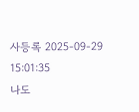사등록 2025-09-29 15:01:35
나도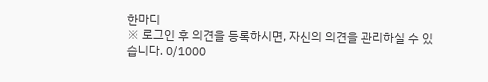한마디
※ 로그인 후 의견을 등록하시면, 자신의 의견을 관리하실 수 있습니다. 0/1000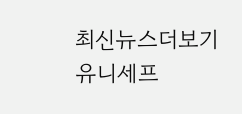최신뉴스더보기
유니세프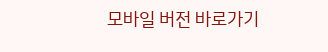모바일 버전 바로가기